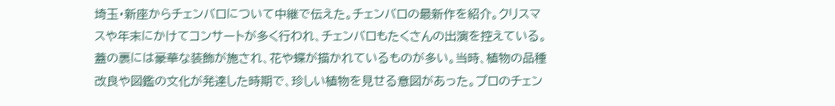埼玉・新座からチェンバロについて中継で伝えた。チェンバロの最新作を紹介。クリスマスや年末にかけてコンサートが多く行われ、チェンバロもたくさんの出演を控えている。蓋の裏には豪華な装飾が施され、花や蝶が描かれているものが多い。当時、植物の品種改良や図鑑の文化が発達した時期で、珍しい植物を見せる意図があった。プロのチェン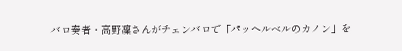バロ奏者・高野凜さんがチェンバロで「パッヘルベルのカノン」を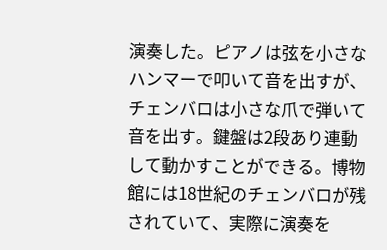演奏した。ピアノは弦を小さなハンマーで叩いて音を出すが、チェンバロは小さな爪で弾いて音を出す。鍵盤は2段あり連動して動かすことができる。博物館には18世紀のチェンバロが残されていて、実際に演奏を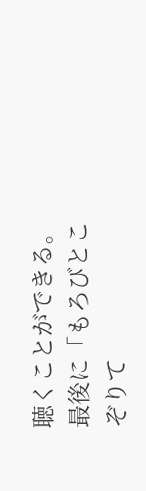聴くことができる。最後に「もろびとこぞりて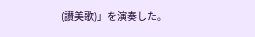(讃美歌)」を演奏した。